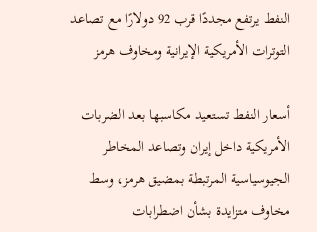النفط يرتفع مجددًا قرب 92 دولارًا مع تصاعد التوترات الأمريكية الإيرانية ومخاوف هرمز

أسعار النفط تستعيد مكاسبها بعد الضربات الأمريكية داخل إيران وتصاعد المخاطر الجيوسياسية المرتبطة بمضيق هرمز، وسط مخاوف متزايدة بشأن اضطرابات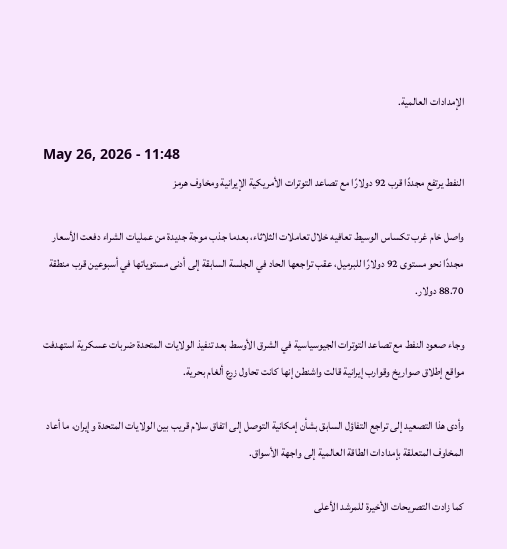الإمدادات العالمية.

May 26, 2026 - 11:48
النفط يرتفع مجددًا قرب 92 دولارًا مع تصاعد التوترات الأمريكية الإيرانية ومخاوف هرمز

واصل خام غرب تكساس الوسيط تعافيه خلال تعاملات الثلاثاء، بعدما جذب موجة جديدة من عمليات الشراء دفعت الأسعار مجددًا نحو مستوى 92 دولارًا للبرميل، عقب تراجعها الحاد في الجلسة السابقة إلى أدنى مستوياتها في أسبوعين قرب منطقة 88.70 دولار.

وجاء صعود النفط مع تصاعد التوترات الجيوسياسية في الشرق الأوسط بعد تنفيذ الولايات المتحدة ضربات عسكرية استهدفت مواقع إطلاق صواريخ وقوارب إيرانية قالت واشنطن إنها كانت تحاول زرع ألغام بحرية.

وأدى هذا التصعيد إلى تراجع التفاؤل السابق بشأن إمكانية التوصل إلى اتفاق سلام قريب بين الولايات المتحدة وإيران، ما أعاد المخاوف المتعلقة بإمدادات الطاقة العالمية إلى واجهة الأسواق.

كما زادت التصريحات الأخيرة للمرشد الأعلى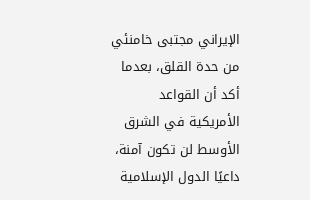الإيراني مجتبى خامنئي من حدة القلق، بعدما أكد أن القواعد الأمريكية في الشرق الأوسط لن تكون آمنة، داعيًا الدول الإسلامية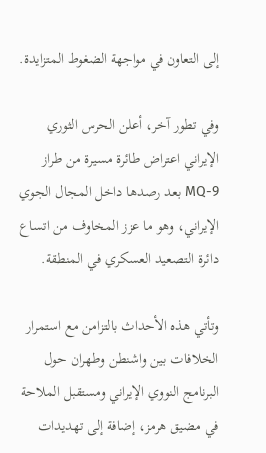إلى التعاون في مواجهة الضغوط المتزايدة.

وفي تطور آخر، أعلن الحرس الثوري الإيراني اعتراض طائرة مسيرة من طراز MQ-9 بعد رصدها داخل المجال الجوي الإيراني، وهو ما عزز المخاوف من اتساع دائرة التصعيد العسكري في المنطقة.

وتأتي هذه الأحداث بالتزامن مع استمرار الخلافات بين واشنطن وطهران حول البرنامج النووي الإيراني ومستقبل الملاحة في مضيق هرمز، إضافة إلى تهديدات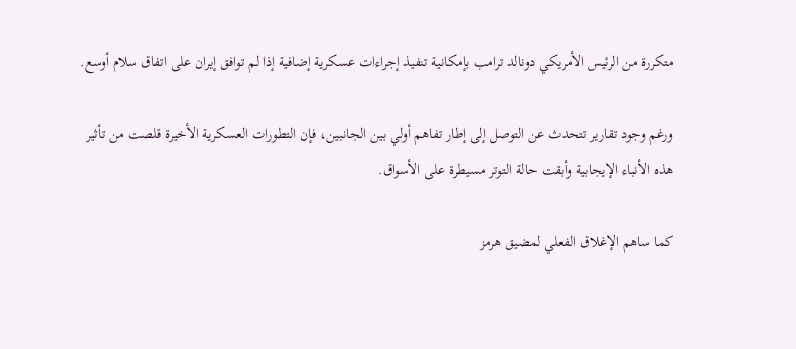متكررة من الرئيس الأمريكي دونالد ترامب بإمكانية تنفيذ إجراءات عسكرية إضافية إذا لم توافق إيران على اتفاق سلام أوسع.

ورغم وجود تقارير تتحدث عن التوصل إلى إطار تفاهم أولي بين الجانبين، فإن التطورات العسكرية الأخيرة قلصت من تأثير هذه الأنباء الإيجابية وأبقت حالة التوتر مسيطرة على الأسواق.

كما ساهم الإغلاق الفعلي لمضيق هرمز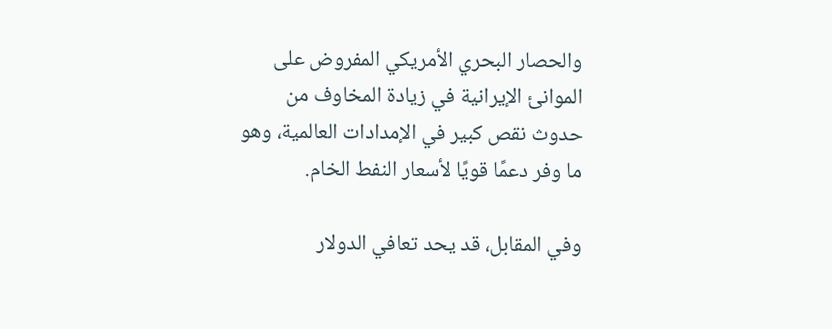والحصار البحري الأمريكي المفروض على الموانئ الإيرانية في زيادة المخاوف من حدوث نقص كبير في الإمدادات العالمية، وهو ما وفر دعمًا قويًا لأسعار النفط الخام.

وفي المقابل، قد يحد تعافي الدولار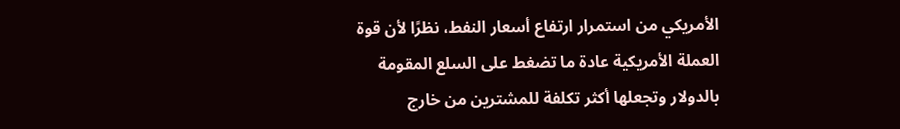الأمريكي من استمرار ارتفاع أسعار النفط، نظرًا لأن قوة العملة الأمريكية عادة ما تضغط على السلع المقومة بالدولار وتجعلها أكثر تكلفة للمشترين من خارج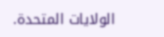الولايات المتحدة.